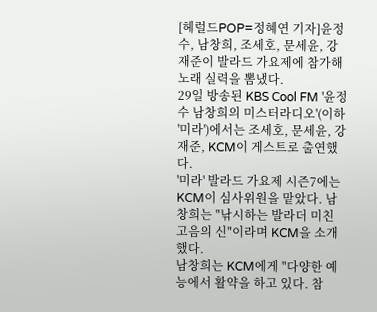[헤럴드POP=정혜연 기자]윤정수, 남창희, 조세호, 문세윤, 강재준이 발라드 가요제에 참가해 노래 실력을 뽐냈다.
29일 방송된 KBS Cool FM '윤정수 남창희의 미스터라디오'(이하 '미라')에서는 조세호, 문세윤, 강재준, KCM이 게스트로 출연했다.
'미라' 발라드 가요제 시즌7에는 KCM이 심사위원을 맡았다. 남창희는 "낚시하는 발라더 미친 고음의 신"이라며 KCM을 소개했다.
남창희는 KCM에게 "다양한 예능에서 활약을 하고 있다. 참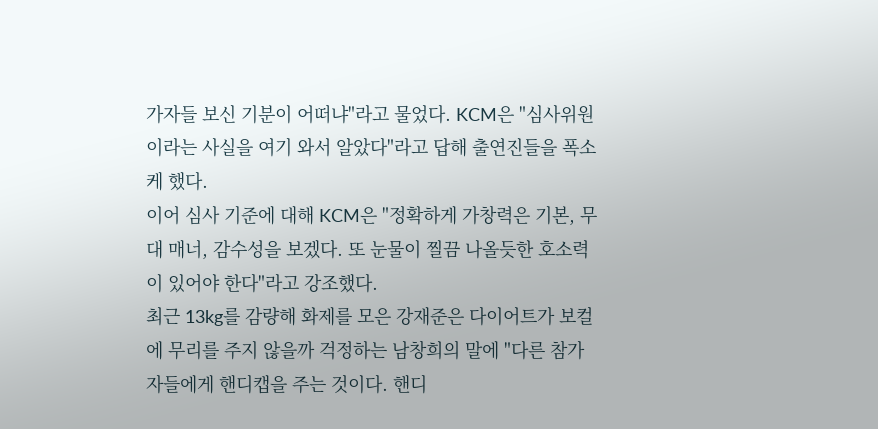가자들 보신 기분이 어떠냐"라고 물었다. KCM은 "심사위원이라는 사실을 여기 와서 알았다"라고 답해 출연진들을 폭소케 했다.
이어 심사 기준에 대해 KCM은 "정확하게 가창력은 기본, 무대 매너, 감수성을 보겠다. 또 눈물이 찔끔 나올듯한 호소력이 있어야 한다"라고 강조했다.
최근 13kg를 감량해 화제를 모은 강재준은 다이어트가 보컬에 무리를 주지 않을까 걱정하는 남창희의 말에 "다른 참가자들에게 핸디캡을 주는 것이다. 핸디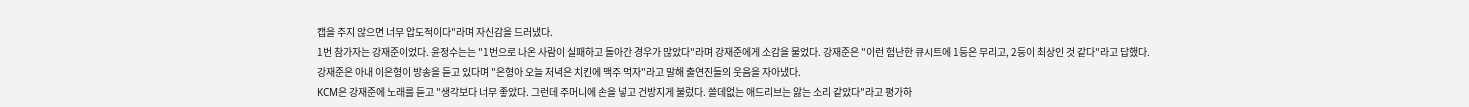캡을 주지 않으면 너무 압도적이다"라며 자신감을 드러냈다.
1번 참가자는 강재준이었다. 윤정수는는 "1번으로 나온 사람이 실패하고 돌아간 경우가 많았다"라며 강재준에게 소감을 물었다. 강재준은 "이런 험난한 큐시트에 1등은 무리고, 2등이 최상인 것 같다"라고 답했다.
강재준은 아내 이은형이 방송을 듣고 있다며 "은형아 오늘 저녁은 치킨에 맥주 먹자"라고 말해 출연진들의 웃음을 자아냈다.
KCM은 강재준에 노래를 듣고 "생각보다 너무 좋았다. 그런데 주머니에 손을 넣고 건방지게 불렀다. 쓸데없는 애드리브는 앓는 소리 같았다"라고 평가하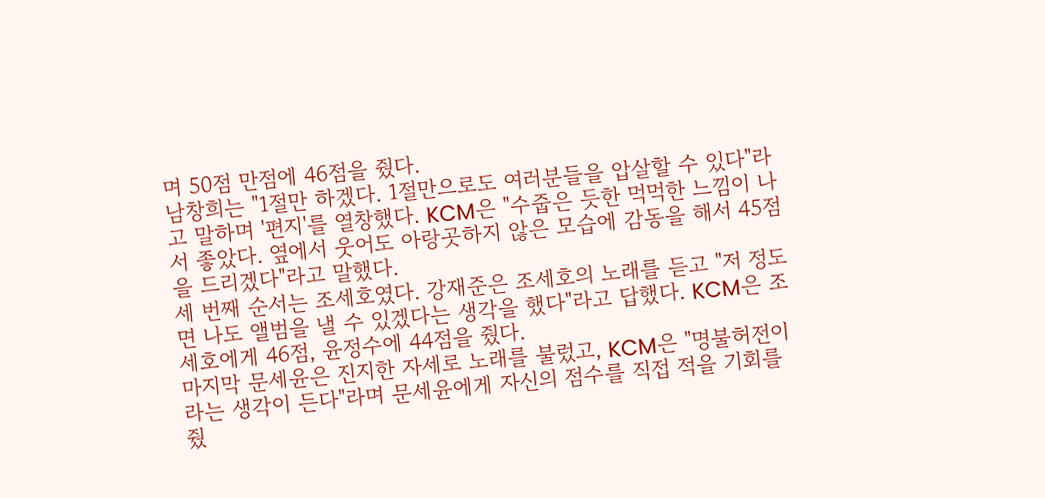며 50점 만점에 46점을 줬다.
남창희는 "1절만 하겠다. 1절만으로도 여러분들을 압살할 수 있다"라고 말하며 '편지'를 열창했다. KCM은 "수줍은 듯한 먹먹한 느낌이 나서 좋았다. 옆에서 웃어도 아랑곳하지 않은 모습에 감동을 해서 45점을 드리겠다"라고 말했다.
세 번째 순서는 조세호였다. 강재준은 조세호의 노래를 듣고 "저 정도면 나도 앨범을 낼 수 있겠다는 생각을 했다"라고 답했다. KCM은 조세호에게 46점, 윤정수에 44점을 줬다.
마지막 문세윤은 진지한 자세로 노래를 불렀고, KCM은 "명불허전이라는 생각이 든다"라며 문세윤에게 자신의 점수를 직접 적을 기회를 줬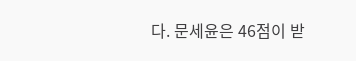다. 문세윤은 46점이 받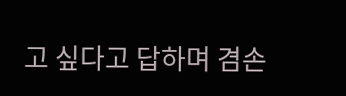고 싶다고 답하며 겸손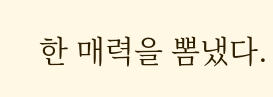한 매력을 뽐냈다.